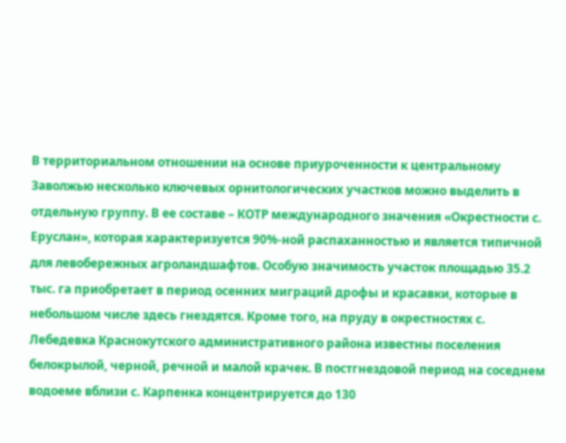В территориальном отношении на основе приуроченности к центральному Заволжью несколько ключевых орнитологических участков можно выделить в отдельную группу. В ее составе – КОТР международного значения «Окрестности с. Еруслан», которая характеризуется 90%-ной распаханностью и является типичной для левобережных агроландшафтов. Особую значимость участок площадью 35.2 тыс. га приобретает в период осенних миграций дрофы и красавки, которые в небольшом числе здесь гнездятся. Кроме того, на пруду в окрестностях с. Лебедевка Краснокутского административного района известны поселения белокрылой, черной, речной и малой крачек. В постгнездовой период на соседнем водоеме вблизи с. Карпенка концентрируется до 130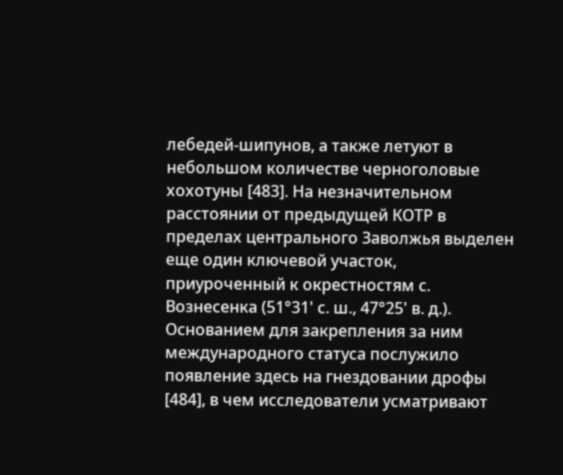лебедей-шипунов, а также летуют в небольшом количестве черноголовые хохотуны [483]. На незначительном расстоянии от предыдущей КОТР в пределах центрального Заволжья выделен еще один ключевой участок, приуроченный к окрестностям с. Вознесенка (51°31' с. ш., 47°25' в. д.). Основанием для закрепления за ним международного статуса послужило появление здесь на гнездовании дрофы [484], в чем исследователи усматривают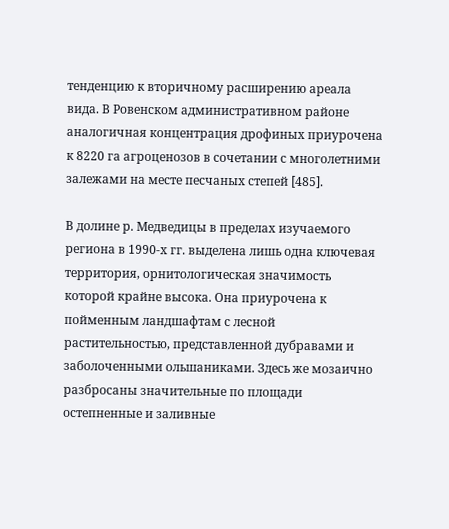тенденцию к вторичному расширению ареала вида. В Ровенском административном районе аналогичная концентрация дрофиных приурочена к 8220 га агроценозов в сочетании с многолетними залежами на месте песчаных степей [485].

В долине р. Медведицы в пределах изучаемого региона в 1990-х гг. выделена лишь одна ключевая территория, орнитологическая значимость которой крайне высока. Она приурочена к пойменным ландшафтам с лесной растительностью, представленной дубравами и заболоченными ольшаниками. Здесь же мозаично разбросаны значительные по площади остепненные и заливные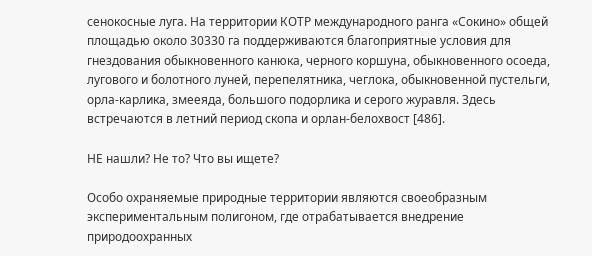сенокосные луга. На территории КОТР международного ранга «Сокино» общей площадью около 30330 га поддерживаются благоприятные условия для гнездования обыкновенного канюка, черного коршуна, обыкновенного осоеда, лугового и болотного луней, перепелятника, чеглока, обыкновенной пустельги, орла-карлика, змееяда, большого подорлика и серого журавля. Здесь встречаются в летний период скопа и орлан-белохвост [486].

НЕ нашли? Не то? Что вы ищете?

Особо охраняемые природные территории являются своеобразным экспериментальным полигоном, где отрабатывается внедрение природоохранных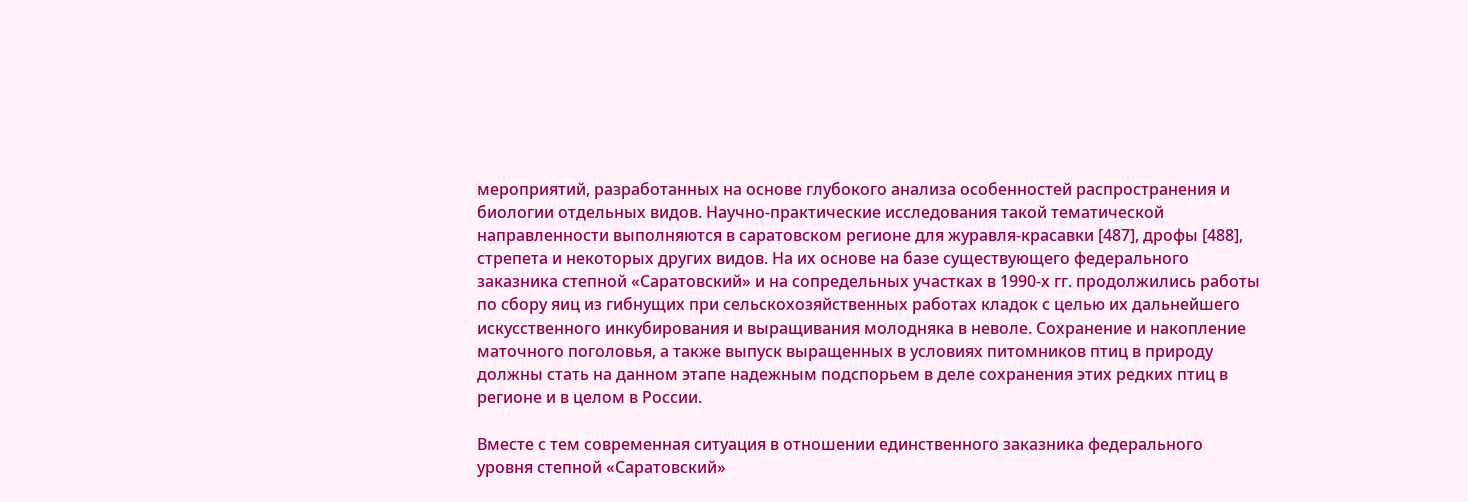мероприятий, разработанных на основе глубокого анализа особенностей распространения и биологии отдельных видов. Научно-практические исследования такой тематической направленности выполняются в саратовском регионе для журавля-красавки [487], дрофы [488], стрепета и некоторых других видов. На их основе на базе существующего федерального заказника степной «Саратовский» и на сопредельных участках в 1990-х гг. продолжились работы по сбору яиц из гибнущих при сельскохозяйственных работах кладок с целью их дальнейшего искусственного инкубирования и выращивания молодняка в неволе. Сохранение и накопление маточного поголовья, а также выпуск выращенных в условиях питомников птиц в природу должны стать на данном этапе надежным подспорьем в деле сохранения этих редких птиц в регионе и в целом в России.

Вместе с тем современная ситуация в отношении единственного заказника федерального уровня степной «Саратовский»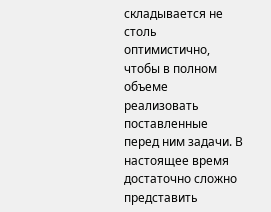складывается не столь оптимистично, чтобы в полном объеме реализовать поставленные перед ним задачи. В настоящее время достаточно сложно представить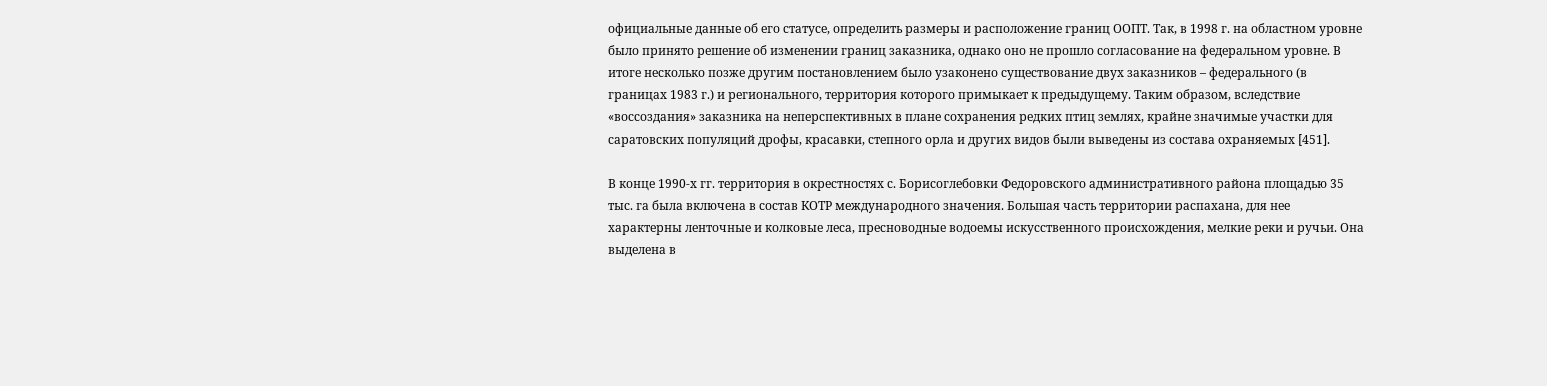официальные данные об его статусе, определить размеры и расположение границ ООПТ. Так, в 1998 г. на областном уровне было принято решение об изменении границ заказника, однако оно не прошло согласование на федеральном уровне. В итоге несколько позже другим постановлением было узаконено существование двух заказников – федерального (в границах 1983 г.) и регионального, территория которого примыкает к предыдущему. Таким образом, вследствие «воссоздания» заказника на неперспективных в плане сохранения редких птиц землях, крайне значимые участки для саратовских популяций дрофы, красавки, степного орла и других видов были выведены из состава охраняемых [451].

В конце 1990-х гг. территория в окрестностях с. Борисоглебовки Федоровского административного района площадью 35 тыс. га была включена в состав КОТР международного значения. Большая часть территории распахана, для нее характерны ленточные и колковые леса, пресноводные водоемы искусственного происхождения, мелкие реки и ручьи. Она выделена в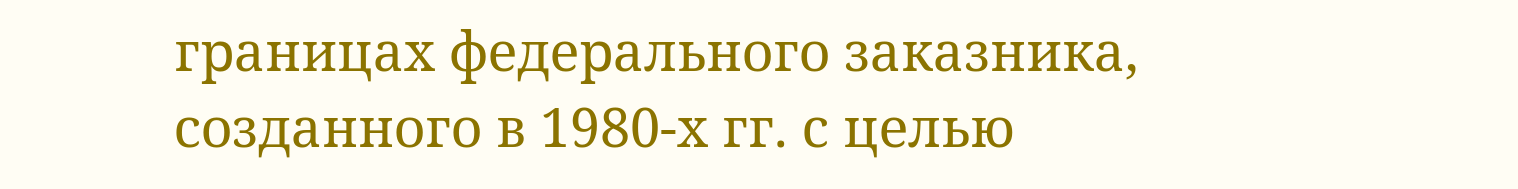границах федерального заказника, созданного в 1980-х гг. с целью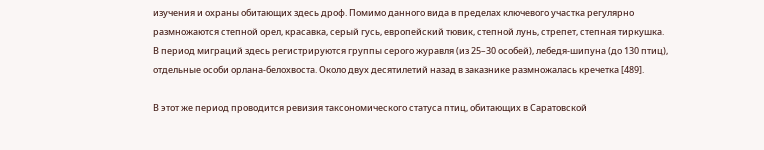изучения и охраны обитающих здесь дроф. Помимо данного вида в пределах ключевого участка регулярно размножаются степной орел, красавка, серый гусь, европейский тювик, степной лунь, стрепет, степная тиркушка. В период миграций здесь регистрируются группы серого журавля (из 25–30 особей), лебедя-шипуна (до 130 птиц), отдельные особи орлана-белохвоста. Около двух десятилетий назад в заказнике размножалась кречетка [489].

В этот же период проводится ревизия таксономического статуса птиц, обитающих в Саратовской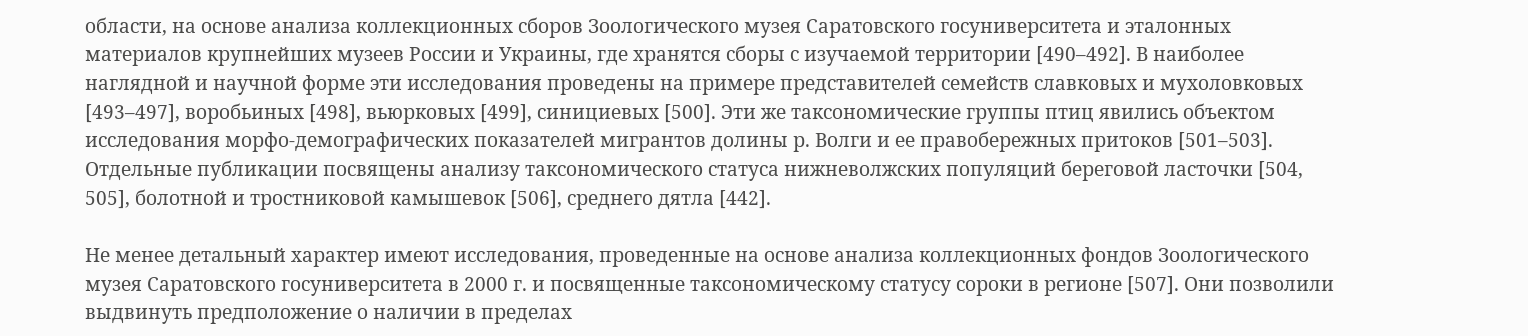области, на основе анализа коллекционных сборов Зоологического музея Саратовского госуниверситета и эталонных материалов крупнейших музеев России и Украины, где хранятся сборы с изучаемой территории [490–492]. В наиболее наглядной и научной форме эти исследования проведены на примере представителей семейств славковых и мухоловковых [493–497], воробьиных [498], вьюрковых [499], синициевых [500]. Эти же таксономические группы птиц явились объектом исследования морфо-демографических показателей мигрантов долины р. Волги и ее правобережных притоков [501–503]. Отдельные публикации посвящены анализу таксономического статуса нижневолжских популяций береговой ласточки [504, 505], болотной и тростниковой камышевок [506], среднего дятла [442].

Не менее детальный характер имеют исследования, проведенные на основе анализа коллекционных фондов Зоологического музея Саратовского госуниверситета в 2000 г. и посвященные таксономическому статусу сороки в регионе [507]. Они позволили выдвинуть предположение о наличии в пределах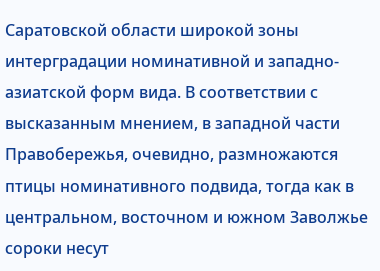Саратовской области широкой зоны интерградации номинативной и западно-азиатской форм вида. В соответствии с высказанным мнением, в западной части Правобережья, очевидно, размножаются птицы номинативного подвида, тогда как в центральном, восточном и южном Заволжье сороки несут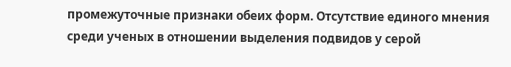промежуточные признаки обеих форм. Отсутствие единого мнения среди ученых в отношении выделения подвидов у серой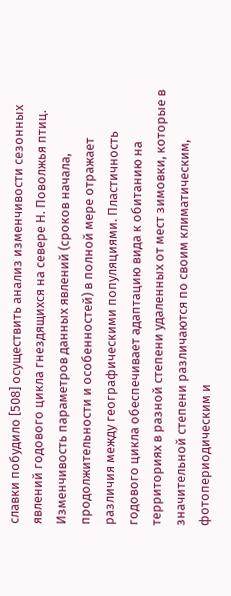славки побудило [508] осуществить анализ изменчивости сезонных явлений годового цикла гнездящихся на севере Н. Поволжья птиц. Изменчивость параметров данных явлений (сроков начала, продолжительности и особенностей) в полной мере отражает различия между географическими популяциями. Пластичность годового цикла обеспечивает адаптацию вида к обитанию на территориях в разной степени удаленных от мест зимовки, которые в значительной степени различаются по своим климатическим, фотопериодическим и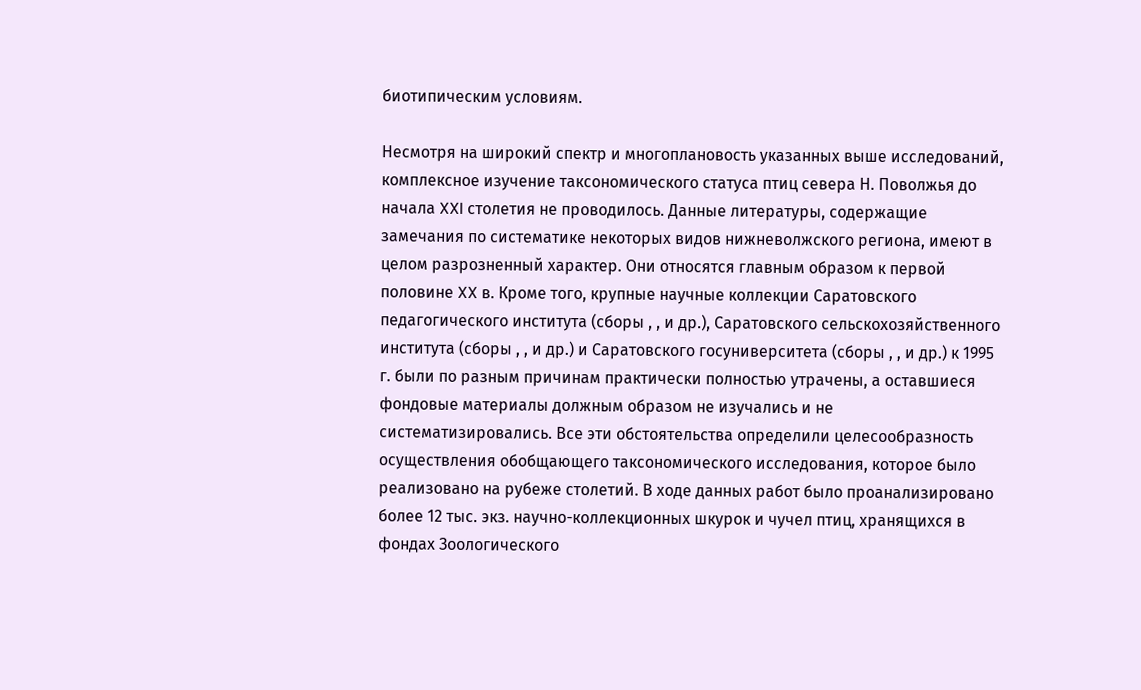биотипическим условиям.

Несмотря на широкий спектр и многоплановость указанных выше исследований, комплексное изучение таксономического статуса птиц севера Н. Поволжья до начала XXI столетия не проводилось. Данные литературы, содержащие замечания по систематике некоторых видов нижневолжского региона, имеют в целом разрозненный характер. Они относятся главным образом к первой половине XX в. Кроме того, крупные научные коллекции Саратовского педагогического института (сборы , , и др.), Саратовского сельскохозяйственного института (сборы , , и др.) и Саратовского госуниверситета (сборы , , и др.) к 1995 г. были по разным причинам практически полностью утрачены, а оставшиеся фондовые материалы должным образом не изучались и не систематизировались. Все эти обстоятельства определили целесообразность осуществления обобщающего таксономического исследования, которое было реализовано на рубеже столетий. В ходе данных работ было проанализировано более 12 тыс. экз. научно-коллекционных шкурок и чучел птиц, хранящихся в фондах Зоологического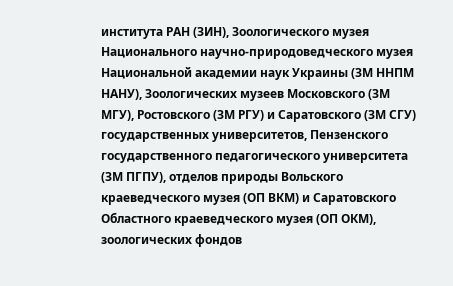института РАН (ЗИН), Зоологического музея Национального научно-природоведческого музея Национальной академии наук Украины (ЗМ ННПМ НАНУ), Зоологических музеев Московского (ЗМ МГУ), Ростовского (ЗМ РГУ) и Саратовского (ЗМ СГУ) государственных университетов, Пензенского государственного педагогического университета (ЗМ ПГПУ), отделов природы Вольского краеведческого музея (ОП ВКМ) и Саратовского Областного краеведческого музея (ОП ОКМ), зоологических фондов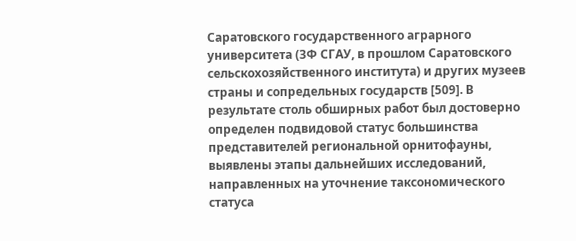Саратовского государственного аграрного университета (ЗФ СГАУ, в прошлом Саратовского сельскохозяйственного института) и других музеев страны и сопредельных государств [509]. В результате столь обширных работ был достоверно определен подвидовой статус большинства представителей региональной орнитофауны, выявлены этапы дальнейших исследований, направленных на уточнение таксономического статуса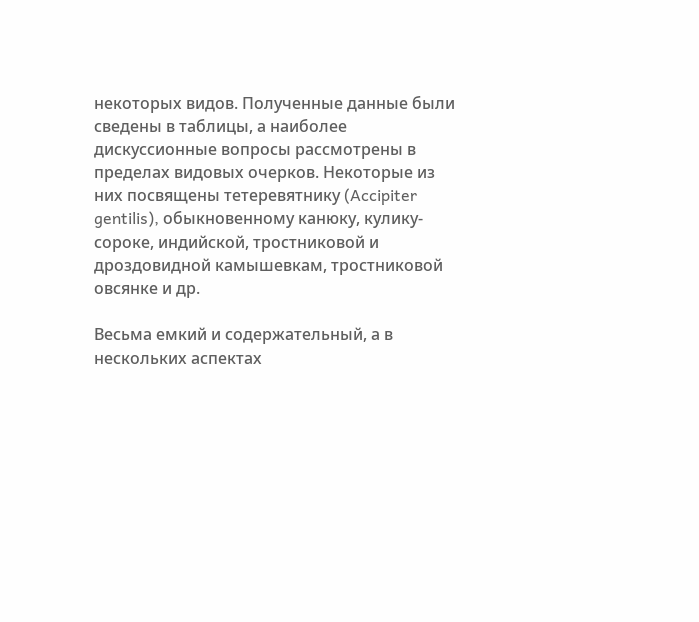некоторых видов. Полученные данные были сведены в таблицы, а наиболее дискуссионные вопросы рассмотрены в пределах видовых очерков. Некоторые из них посвящены тетеревятнику (Accipiter gentilis), обыкновенному канюку, кулику-сороке, индийской, тростниковой и дроздовидной камышевкам, тростниковой овсянке и др.

Весьма емкий и содержательный, а в нескольких аспектах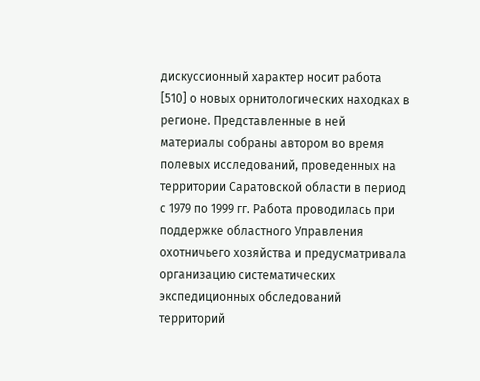дискуссионный характер носит работа [510] о новых орнитологических находках в регионе. Представленные в ней материалы собраны автором во время полевых исследований, проведенных на территории Саратовской области в период с 1979 по 1999 гг. Работа проводилась при поддержке областного Управления охотничьего хозяйства и предусматривала организацию систематических экспедиционных обследований территорий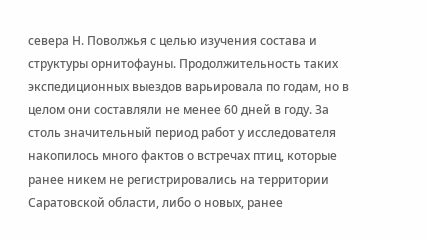севера Н. Поволжья с целью изучения состава и структуры орнитофауны. Продолжительность таких экспедиционных выездов варьировала по годам, но в целом они составляли не менее 60 дней в году. За столь значительный период работ у исследователя накопилось много фактов о встречах птиц, которые ранее никем не регистрировались на территории Саратовской области, либо о новых, ранее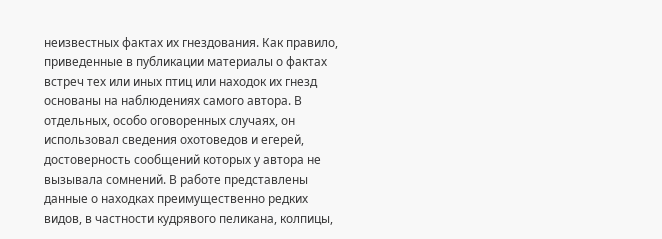неизвестных фактах их гнездования. Как правило, приведенные в публикации материалы о фактах встреч тех или иных птиц или находок их гнезд основаны на наблюдениях самого автора. В отдельных, особо оговоренных случаях, он использовал сведения охотоведов и егерей, достоверность сообщений которых у автора не вызывала сомнений. В работе представлены данные о находках преимущественно редких видов, в частности кудрявого пеликана, колпицы,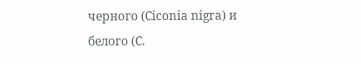черного (Ciconia nigra) и белого (C.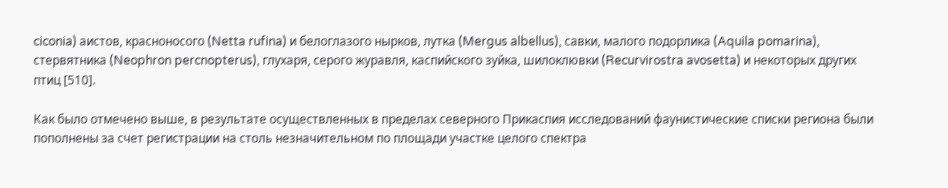ciconia) аистов, красноносого (Netta rufina) и белоглазого нырков, лутка (Mergus albellus), савки, малого подорлика (Aquila pomarina), стервятника (Neophron percnopterus), глухаря, серого журавля, каспийского зуйка, шилоклювки (Recurvirostra avosetta) и некоторых других птиц [510].

Как было отмечено выше, в результате осуществленных в пределах северного Прикаспия исследований фаунистические списки региона были пополнены за счет регистрации на столь незначительном по площади участке целого спектра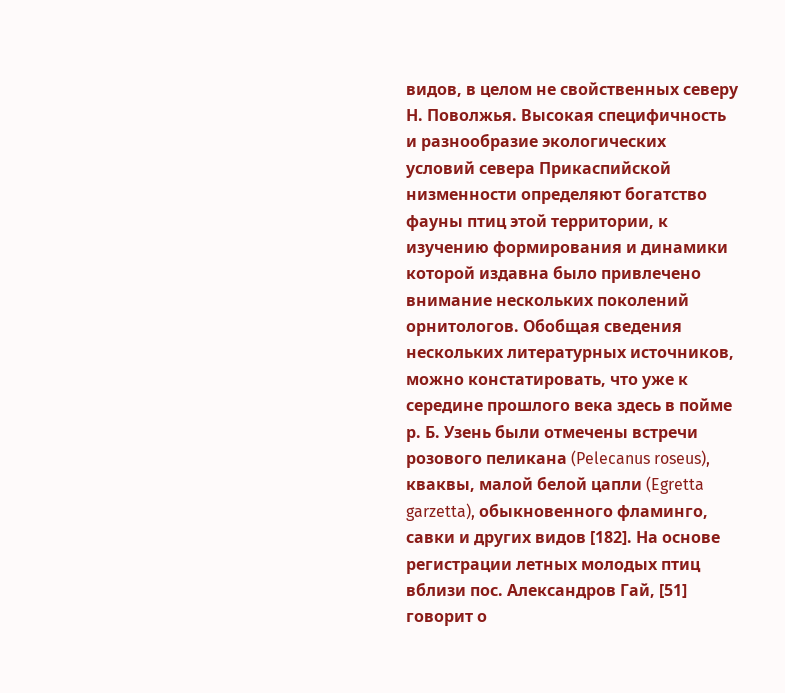видов, в целом не свойственных северу Н. Поволжья. Высокая специфичность и разнообразие экологических условий севера Прикаспийской низменности определяют богатство фауны птиц этой территории, к изучению формирования и динамики которой издавна было привлечено внимание нескольких поколений орнитологов. Обобщая сведения нескольких литературных источников, можно констатировать, что уже к середине прошлого века здесь в пойме р. Б. Узень были отмечены встречи розового пеликана (Pelecanus roseus), кваквы, малой белой цапли (Egretta garzetta), обыкновенного фламинго, савки и других видов [182]. На основе регистрации летных молодых птиц вблизи пос. Александров Гай, [51] говорит о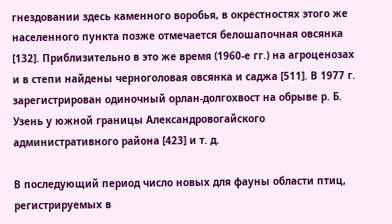гнездовании здесь каменного воробья, в окрестностях этого же населенного пункта позже отмечается белошапочная овсянка [132]. Приблизительно в это же время (1960-е гг.) на агроценозах и в степи найдены черноголовая овсянка и саджа [511]. В 1977 г. зарегистрирован одиночный орлан-долгохвост на обрыве р. Б. Узень у южной границы Александровогайского административного района [423] и т. д.

В последующий период число новых для фауны области птиц, регистрируемых в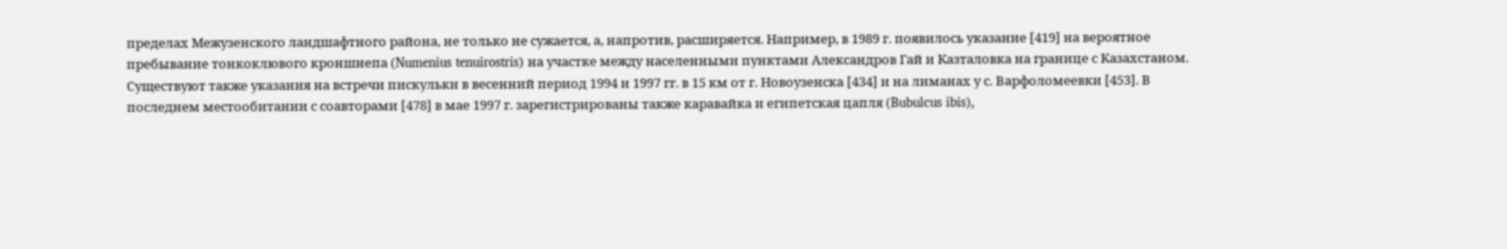пределах Межузенского ландшафтного района, не только не сужается, а, напротив, расширяется. Например, в 1989 г. появилось указание [419] на вероятное пребывание тонкоклювого кроншнепа (Numenius tenuirostris) на участке между населенными пунктами Александров Гай и Казталовка на границе с Казахстаном. Существуют также указания на встречи пискульки в весенний период 1994 и 1997 гг. в 15 км от г. Новоузенска [434] и на лиманах у с. Варфоломеевки [453]. В последнем местообитании с соавторами [478] в мае 1997 г. зарегистрированы также каравайка и египетская цапля (Bubulcus ibis),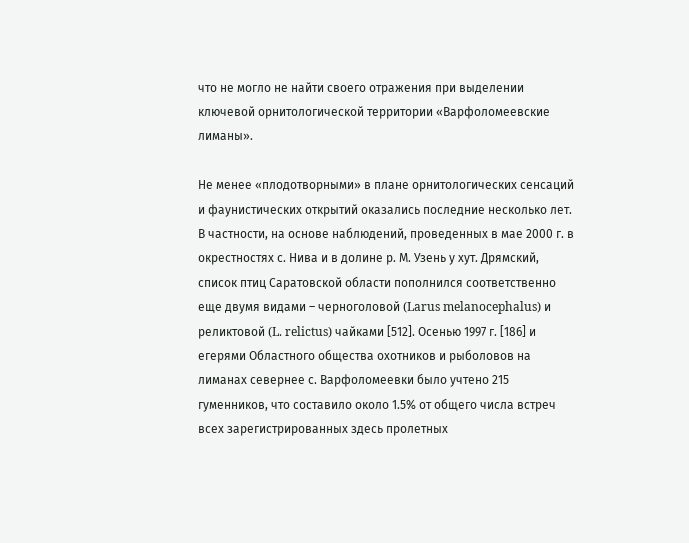что не могло не найти своего отражения при выделении ключевой орнитологической территории «Варфоломеевские лиманы».

Не менее «плодотворными» в плане орнитологических сенсаций и фаунистических открытий оказались последние несколько лет. В частности, на основе наблюдений, проведенных в мае 2000 г. в окрестностях с. Нива и в долине р. М. Узень у хут. Дрямский, список птиц Саратовской области пополнился соответственно еще двумя видами – черноголовой (Larus melanocephalus) и реликтовой (L. relictus) чайками [512]. Осенью 1997 г. [186] и егерями Областного общества охотников и рыболовов на лиманах севернее с. Варфоломеевки было учтено 215 гуменников, что составило около 1.5% от общего числа встреч всех зарегистрированных здесь пролетных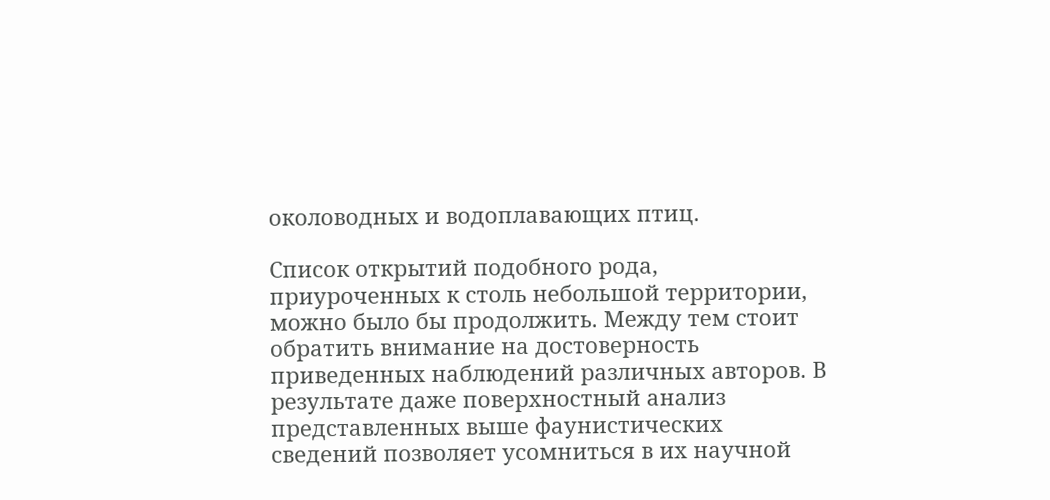околоводных и водоплавающих птиц.

Список открытий подобного рода, приуроченных к столь небольшой территории, можно было бы продолжить. Между тем стоит обратить внимание на достоверность приведенных наблюдений различных авторов. В результате даже поверхностный анализ представленных выше фаунистических сведений позволяет усомниться в их научной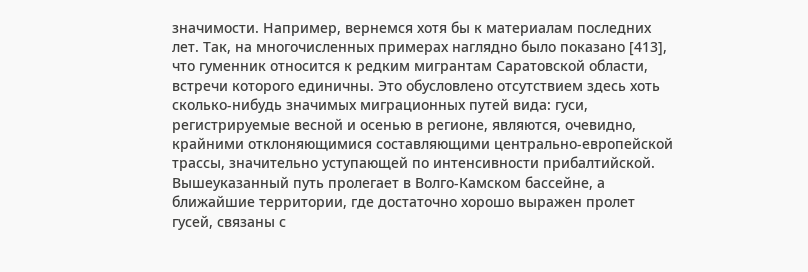значимости. Например, вернемся хотя бы к материалам последних лет. Так, на многочисленных примерах наглядно было показано [413], что гуменник относится к редким мигрантам Саратовской области, встречи которого единичны. Это обусловлено отсутствием здесь хоть сколько-нибудь значимых миграционных путей вида: гуси, регистрируемые весной и осенью в регионе, являются, очевидно, крайними отклоняющимися составляющими центрально-европейской трассы, значительно уступающей по интенсивности прибалтийской. Вышеуказанный путь пролегает в Волго-Камском бассейне, а ближайшие территории, где достаточно хорошо выражен пролет гусей, связаны с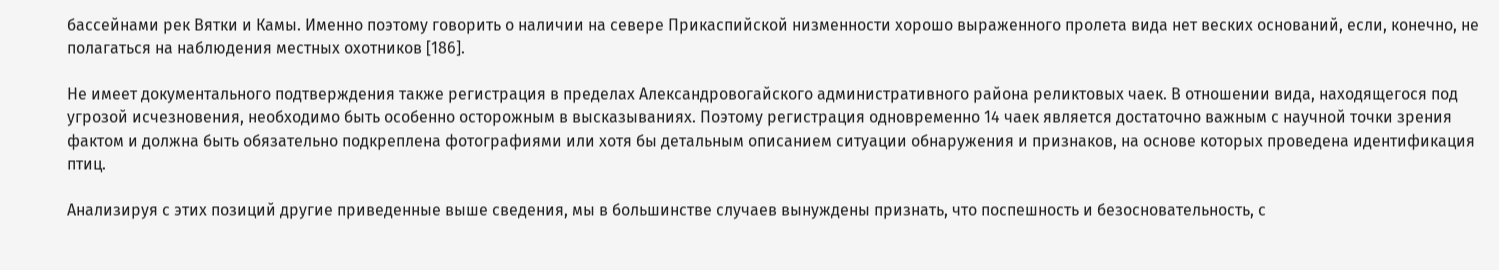бассейнами рек Вятки и Камы. Именно поэтому говорить о наличии на севере Прикаспийской низменности хорошо выраженного пролета вида нет веских оснований, если, конечно, не полагаться на наблюдения местных охотников [186].

Не имеет документального подтверждения также регистрация в пределах Александровогайского административного района реликтовых чаек. В отношении вида, находящегося под угрозой исчезновения, необходимо быть особенно осторожным в высказываниях. Поэтому регистрация одновременно 14 чаек является достаточно важным с научной точки зрения фактом и должна быть обязательно подкреплена фотографиями или хотя бы детальным описанием ситуации обнаружения и признаков, на основе которых проведена идентификация птиц.

Анализируя с этих позиций другие приведенные выше сведения, мы в большинстве случаев вынуждены признать, что поспешность и безосновательность, с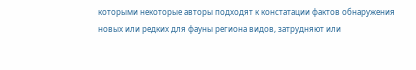которыми некоторые авторы подходят к констатации фактов обнаружения новых или редких для фауны региона видов, затрудняют или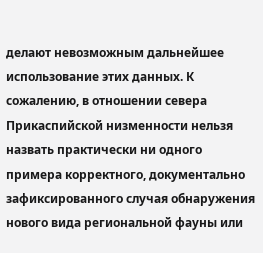делают невозможным дальнейшее использование этих данных. К сожалению, в отношении севера Прикаспийской низменности нельзя назвать практически ни одного примера корректного, документально зафиксированного случая обнаружения нового вида региональной фауны или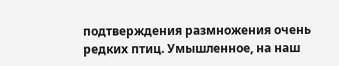подтверждения размножения очень редких птиц. Умышленное, на наш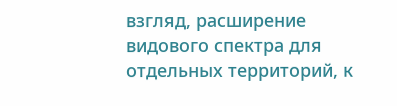взгляд, расширение видового спектра для отдельных территорий, к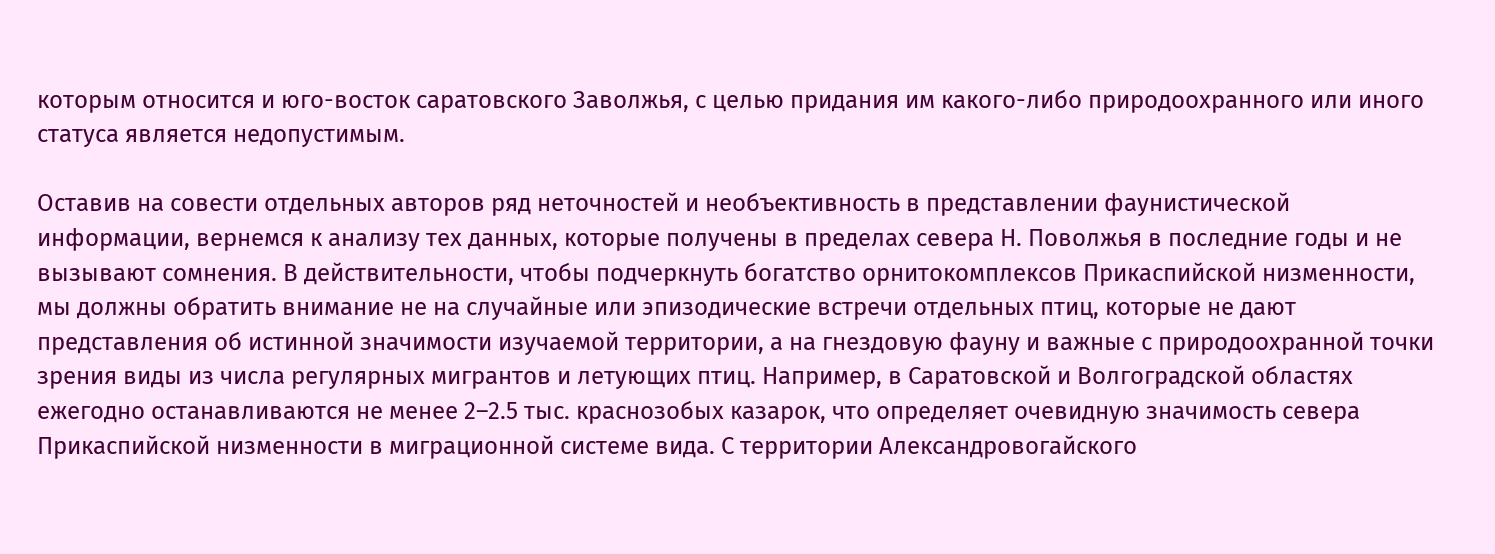которым относится и юго-восток саратовского Заволжья, с целью придания им какого-либо природоохранного или иного статуса является недопустимым.

Оставив на совести отдельных авторов ряд неточностей и необъективность в представлении фаунистической информации, вернемся к анализу тех данных, которые получены в пределах севера Н. Поволжья в последние годы и не вызывают сомнения. В действительности, чтобы подчеркнуть богатство орнитокомплексов Прикаспийской низменности, мы должны обратить внимание не на случайные или эпизодические встречи отдельных птиц, которые не дают представления об истинной значимости изучаемой территории, а на гнездовую фауну и важные с природоохранной точки зрения виды из числа регулярных мигрантов и летующих птиц. Например, в Саратовской и Волгоградской областях ежегодно останавливаются не менее 2–2.5 тыс. краснозобых казарок, что определяет очевидную значимость севера Прикаспийской низменности в миграционной системе вида. С территории Александровогайского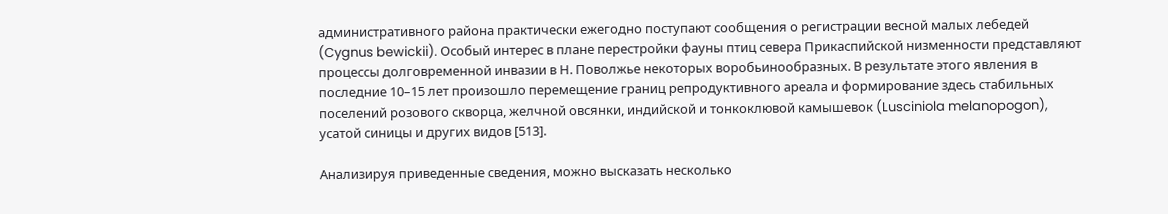административного района практически ежегодно поступают сообщения о регистрации весной малых лебедей (Cygnus bewickii). Особый интерес в плане перестройки фауны птиц севера Прикаспийской низменности представляют процессы долговременной инвазии в Н. Поволжье некоторых воробьинообразных. В результате этого явления в последние 10–15 лет произошло перемещение границ репродуктивного ареала и формирование здесь стабильных поселений розового скворца, желчной овсянки, индийской и тонкоклювой камышевок (Lusciniola melanopogon), усатой синицы и других видов [513].

Анализируя приведенные сведения, можно высказать несколько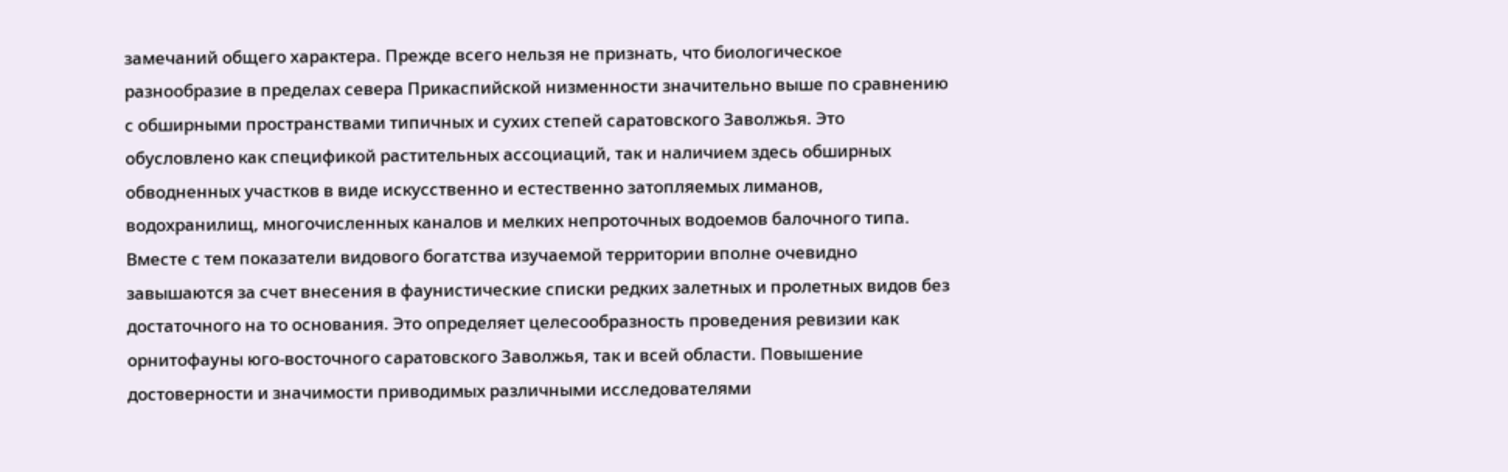замечаний общего характера. Прежде всего нельзя не признать, что биологическое разнообразие в пределах севера Прикаспийской низменности значительно выше по сравнению с обширными пространствами типичных и сухих степей саратовского Заволжья. Это обусловлено как спецификой растительных ассоциаций, так и наличием здесь обширных обводненных участков в виде искусственно и естественно затопляемых лиманов, водохранилищ, многочисленных каналов и мелких непроточных водоемов балочного типа. Вместе с тем показатели видового богатства изучаемой территории вполне очевидно завышаются за счет внесения в фаунистические списки редких залетных и пролетных видов без достаточного на то основания. Это определяет целесообразность проведения ревизии как орнитофауны юго-восточного саратовского Заволжья, так и всей области. Повышение достоверности и значимости приводимых различными исследователями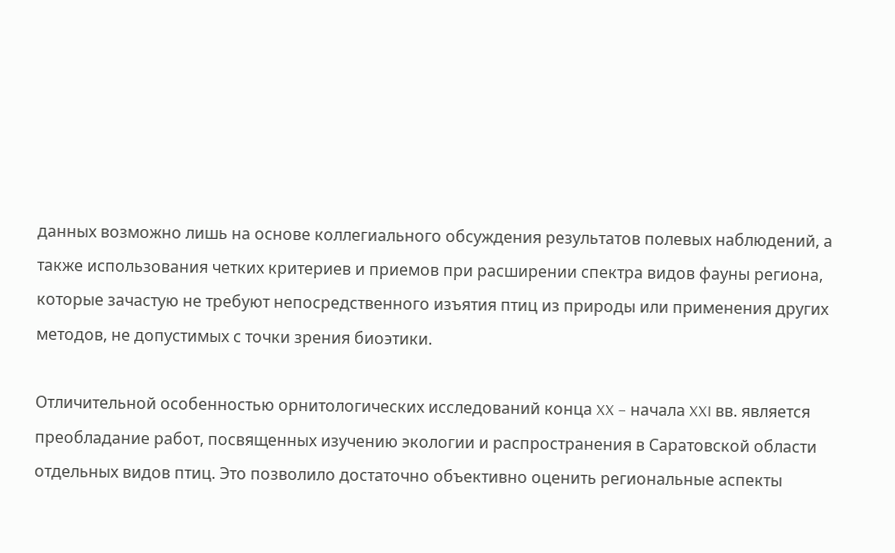данных возможно лишь на основе коллегиального обсуждения результатов полевых наблюдений, а также использования четких критериев и приемов при расширении спектра видов фауны региона, которые зачастую не требуют непосредственного изъятия птиц из природы или применения других методов, не допустимых с точки зрения биоэтики.

Отличительной особенностью орнитологических исследований конца XX – начала XXI вв. является преобладание работ, посвященных изучению экологии и распространения в Саратовской области отдельных видов птиц. Это позволило достаточно объективно оценить региональные аспекты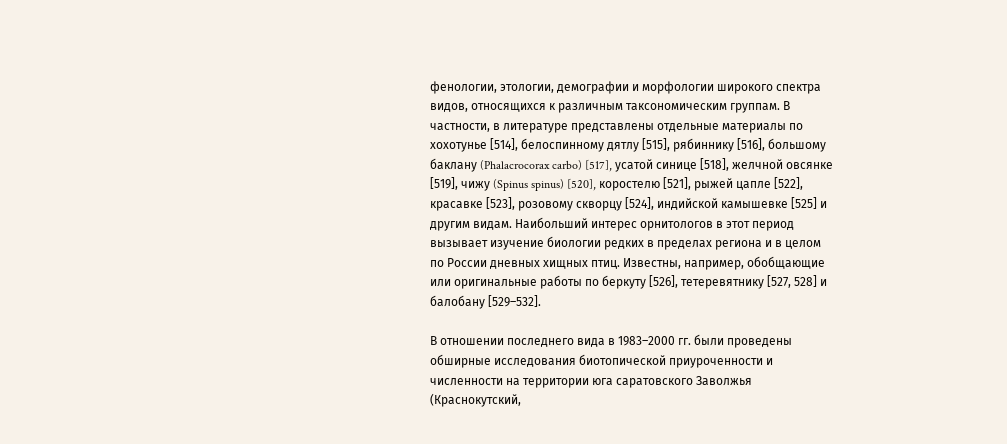фенологии, этологии, демографии и морфологии широкого спектра видов, относящихся к различным таксономическим группам. В частности, в литературе представлены отдельные материалы по хохотунье [514], белоспинному дятлу [515], рябиннику [516], большому баклану (Phalacrocorax carbo) [517], усатой синице [518], желчной овсянке [519], чижу (Spinus spinus) [520], коростелю [521], рыжей цапле [522], красавке [523], розовому скворцу [524], индийской камышевке [525] и другим видам. Наибольший интерес орнитологов в этот период вызывает изучение биологии редких в пределах региона и в целом по России дневных хищных птиц. Известны, например, обобщающие или оригинальные работы по беркуту [526], тетеревятнику [527, 528] и балобану [529–532].

В отношении последнего вида в 1983–2000 гг. были проведены обширные исследования биотопической приуроченности и численности на территории юга саратовского Заволжья (Краснокутский,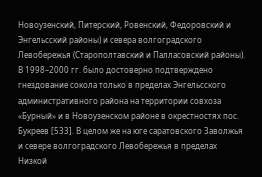Новоузенский, Питерский, Ровенский, Федоровский и Энгельсский районы) и севера волгоградского Левобережья (Старополтавский и Палласовский районы). В 1998–2000 гг. было достоверно подтверждено гнездование сокола только в пределах Энгельсского административного района на территории совхоза «Бурный» и в Новоузенском районе в окрестностях пос. Букреев [533]. В целом же на юге саратовского Заволжья и севере волгоградского Левобережья в пределах Низкой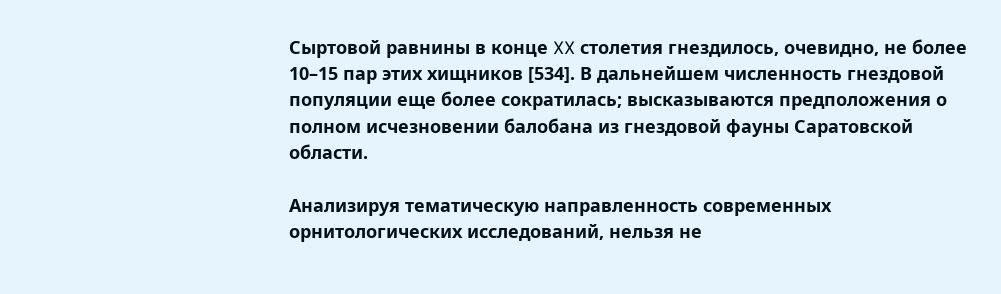Сыртовой равнины в конце XX столетия гнездилось, очевидно, не более 10–15 пар этих хищников [534]. В дальнейшем численность гнездовой популяции еще более сократилась; высказываются предположения о полном исчезновении балобана из гнездовой фауны Саратовской области.

Анализируя тематическую направленность современных орнитологических исследований, нельзя не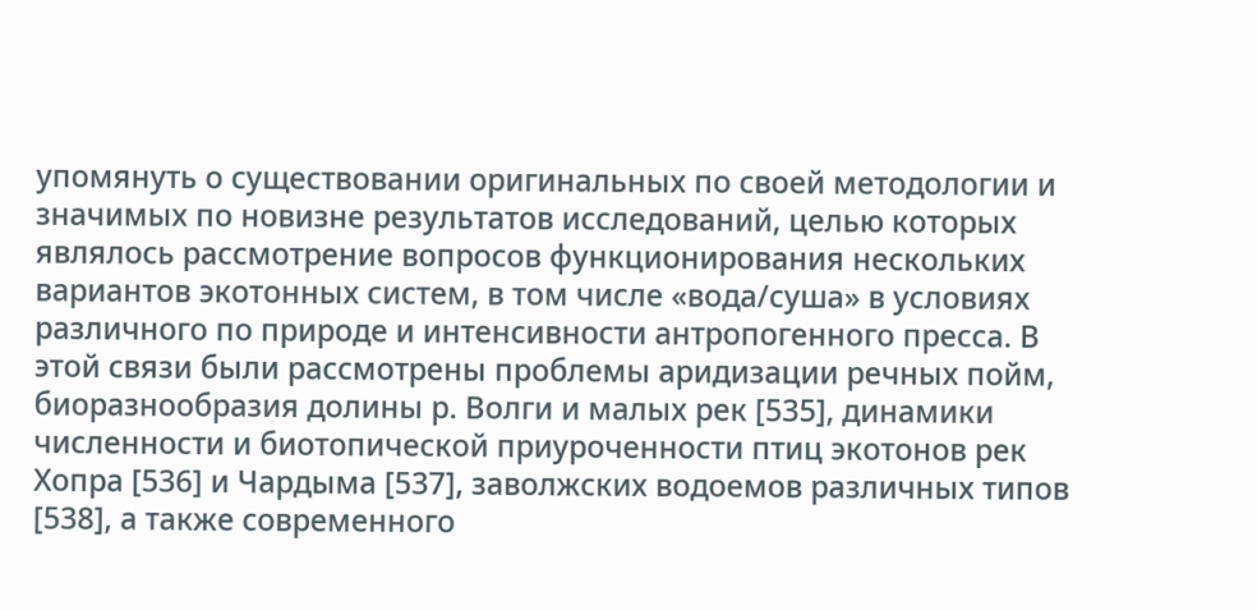упомянуть о существовании оригинальных по своей методологии и значимых по новизне результатов исследований, целью которых являлось рассмотрение вопросов функционирования нескольких вариантов экотонных систем, в том числе «вода/суша» в условиях различного по природе и интенсивности антропогенного пресса. В этой связи были рассмотрены проблемы аридизации речных пойм, биоразнообразия долины р. Волги и малых рек [535], динамики численности и биотопической приуроченности птиц экотонов рек Хопра [536] и Чардыма [537], заволжских водоемов различных типов [538], а также современного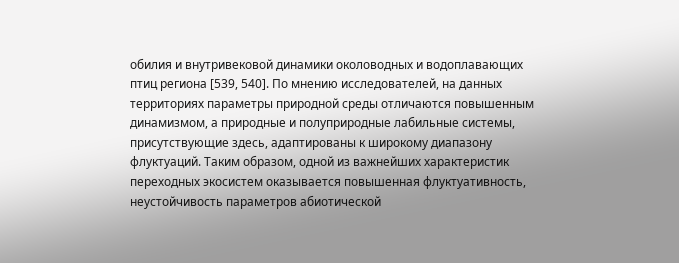обилия и внутривековой динамики околоводных и водоплавающих птиц региона [539, 540]. По мнению исследователей, на данных территориях параметры природной среды отличаются повышенным динамизмом, а природные и полуприродные лабильные системы, присутствующие здесь, адаптированы к широкому диапазону флуктуаций. Таким образом, одной из важнейших характеристик переходных экосистем оказывается повышенная флуктуативность, неустойчивость параметров абиотической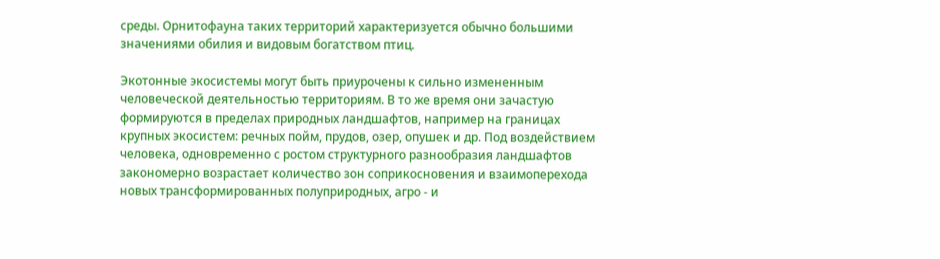среды. Орнитофауна таких территорий характеризуется обычно большими значениями обилия и видовым богатством птиц.

Экотонные экосистемы могут быть приурочены к сильно измененным человеческой деятельностью территориям. В то же время они зачастую формируются в пределах природных ландшафтов, например на границах крупных экосистем: речных пойм, прудов, озер, опушек и др. Под воздействием человека, одновременно с ростом структурного разнообразия ландшафтов закономерно возрастает количество зон соприкосновения и взаимоперехода новых трансформированных полуприродных, агро - и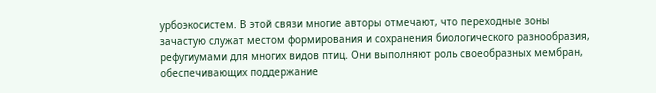урбоэкосистем. В этой связи многие авторы отмечают, что переходные зоны зачастую служат местом формирования и сохранения биологического разнообразия, рефугиумами для многих видов птиц. Они выполняют роль своеобразных мембран, обеспечивающих поддержание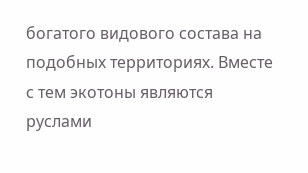богатого видового состава на подобных территориях. Вместе с тем экотоны являются руслами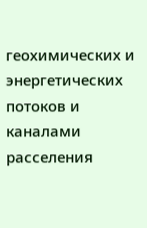геохимических и энергетических потоков и каналами расселения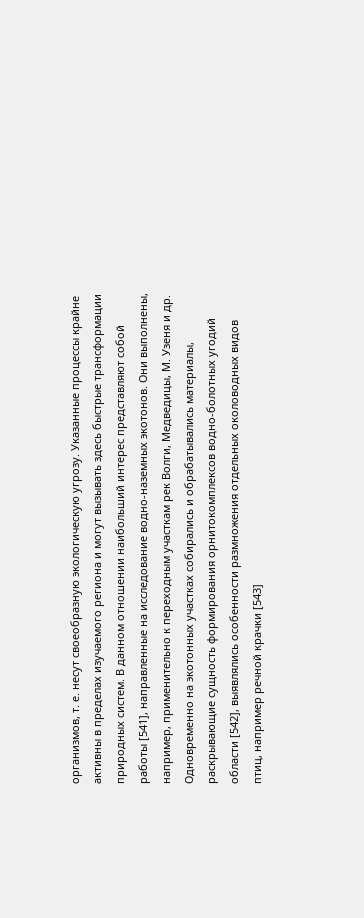организмов, т. е. несут своеобразную экологическую угрозу. Указанные процессы крайне активны в пределах изучаемого региона и могут вызывать здесь быстрые трансформации природных систем. В данном отношении наибольший интерес представляют собой работы [541], направленные на исследование водно-наземных экотонов. Они выполнены, например, применительно к переходным участкам рек Волги, Медведицы, М. Узеня и др. Одновременно на экотонных участках собирались и обрабатывались материалы, раскрывающие сущность формирования орнитокомплексов водно-болотных угодий области [542], выявлялись особенности размножения отдельных околоводных видов птиц, например речной крачки [543]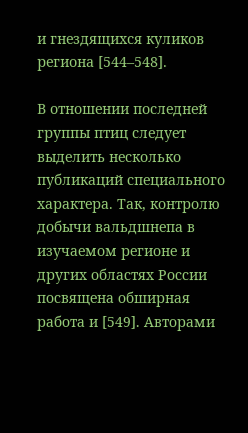и гнездящихся куликов региона [544–548].

В отношении последней группы птиц следует выделить несколько публикаций специального характера. Так, контролю добычи вальдшнепа в изучаемом регионе и других областях России посвящена обширная работа и [549]. Авторами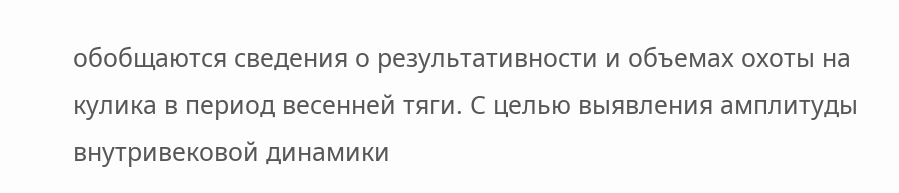обобщаются сведения о результативности и объемах охоты на кулика в период весенней тяги. С целью выявления амплитуды внутривековой динамики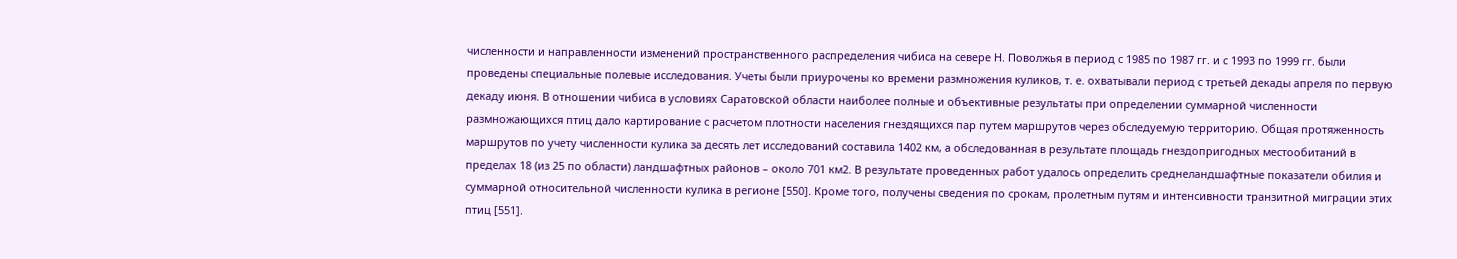численности и направленности изменений пространственного распределения чибиса на севере Н. Поволжья в период с 1985 по 1987 гг. и с 1993 по 1999 гг. были проведены специальные полевые исследования. Учеты были приурочены ко времени размножения куликов, т. е. охватывали период с третьей декады апреля по первую декаду июня. В отношении чибиса в условиях Саратовской области наиболее полные и объективные результаты при определении суммарной численности размножающихся птиц дало картирование с расчетом плотности населения гнездящихся пар путем маршрутов через обследуемую территорию. Общая протяженность маршрутов по учету численности кулика за десять лет исследований составила 1402 км, а обследованная в результате площадь гнездопригодных местообитаний в пределах 18 (из 25 по области) ландшафтных районов – около 701 км2. В результате проведенных работ удалось определить среднеландшафтные показатели обилия и суммарной относительной численности кулика в регионе [550]. Кроме того, получены сведения по срокам, пролетным путям и интенсивности транзитной миграции этих птиц [551].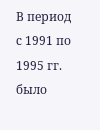В период с 1991 по 1995 гг. было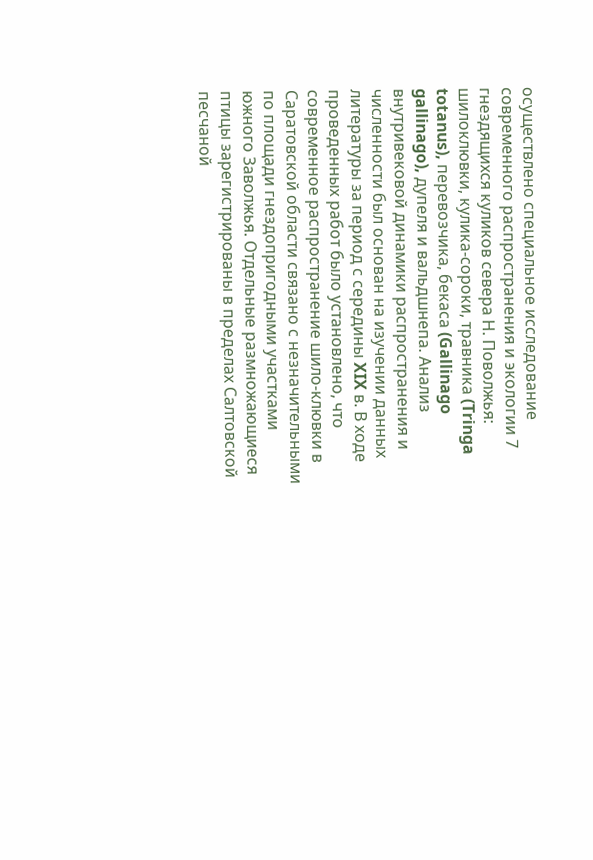осуществлено специальное исследование современного распространения и экологии 7 гнездящихся куликов севера Н. Поволжья: шилоклювки, кулика-сороки, травника (Tringa totanus), перевозчика, бекаса (Gallinago gallinago), дупеля и вальдшнепа. Анализ внутривековой динамики распространения и численности был основан на изучении данных литературы за период с середины XIX в. В ходе проведенных работ было установлено, что современное распространение шило-клювки в Саратовской области связано с незначительными по площади гнездопригодными участками южного Заволжья. Отдельные размножающиеся птицы зарегистрированы в пределах Салтовской песчаной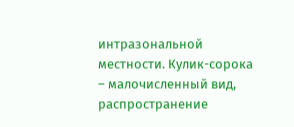интразональной местности. Кулик-сорока – малочисленный вид, распространение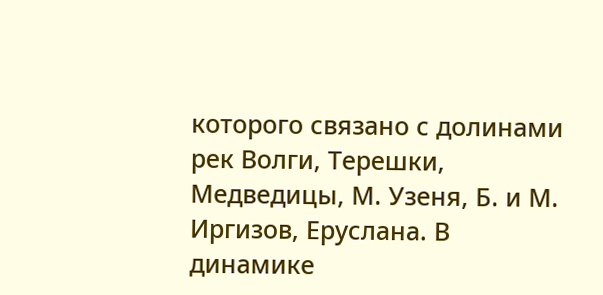которого связано с долинами рек Волги, Терешки, Медведицы, М. Узеня, Б. и М. Иргизов, Еруслана. В динамике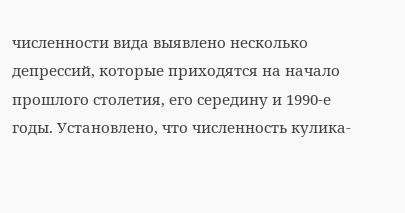численности вида выявлено несколько депрессий, которые приходятся на начало прошлого столетия, его середину и 1990-е годы. Установлено, что численность кулика-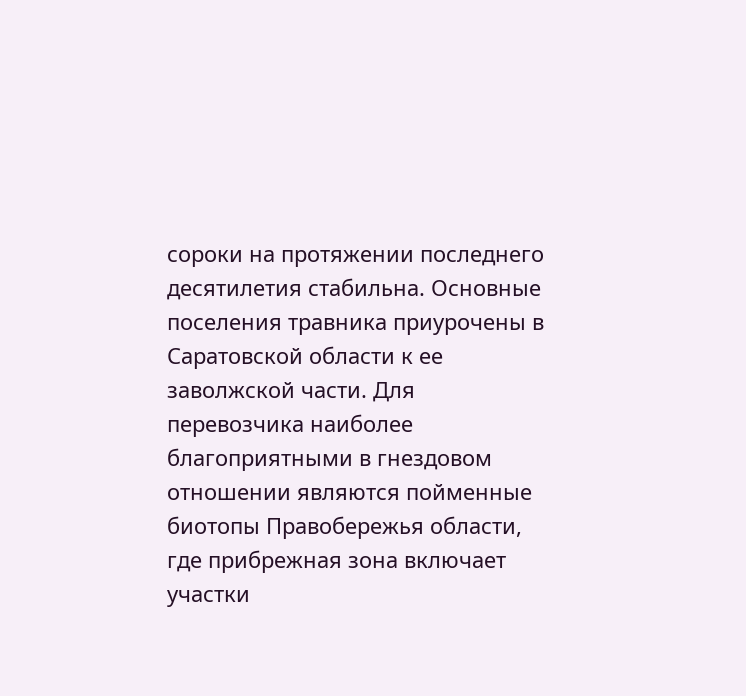сороки на протяжении последнего десятилетия стабильна. Основные поселения травника приурочены в Саратовской области к ее заволжской части. Для перевозчика наиболее благоприятными в гнездовом отношении являются пойменные биотопы Правобережья области, где прибрежная зона включает участки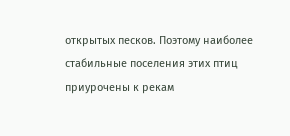открытых песков. Поэтому наиболее стабильные поселения этих птиц приурочены к рекам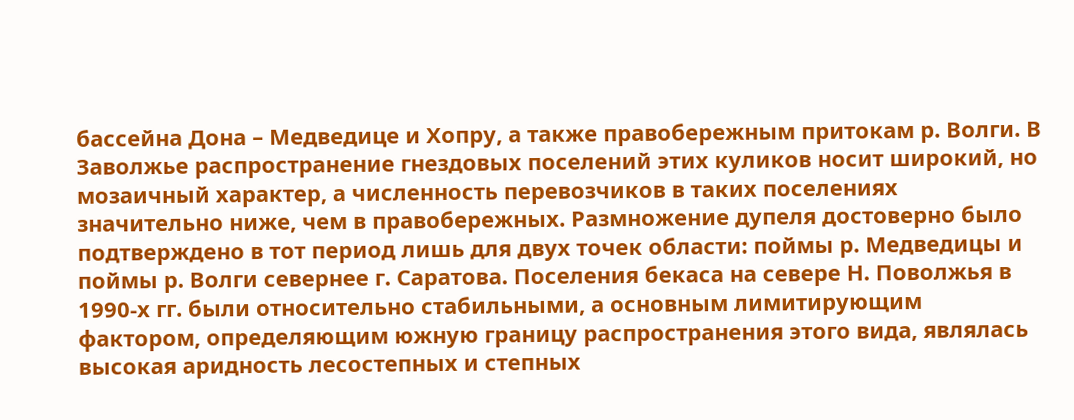бассейна Дона – Медведице и Хопру, а также правобережным притокам р. Волги. В Заволжье распространение гнездовых поселений этих куликов носит широкий, но мозаичный характер, а численность перевозчиков в таких поселениях значительно ниже, чем в правобережных. Размножение дупеля достоверно было подтверждено в тот период лишь для двух точек области: поймы р. Медведицы и поймы р. Волги севернее г. Саратова. Поселения бекаса на севере Н. Поволжья в 1990-х гг. были относительно стабильными, а основным лимитирующим фактором, определяющим южную границу распространения этого вида, являлась высокая аридность лесостепных и степных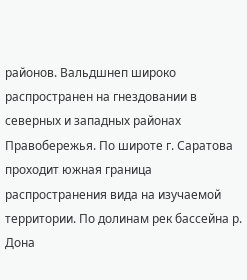районов. Вальдшнеп широко распространен на гнездовании в северных и западных районах Правобережья. По широте г. Саратова проходит южная граница распространения вида на изучаемой территории. По долинам рек бассейна р. Дона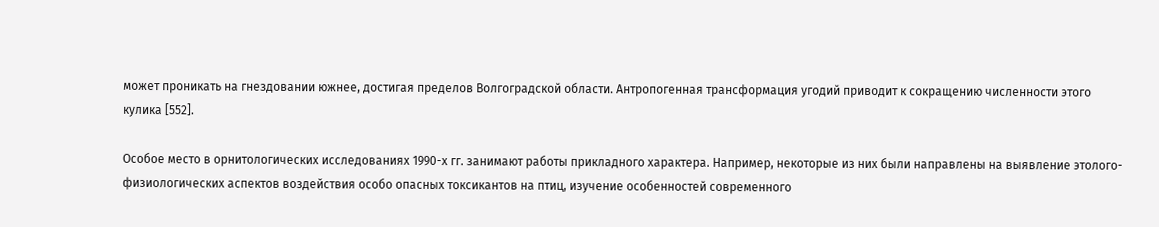может проникать на гнездовании южнее, достигая пределов Волгоградской области. Антропогенная трансформация угодий приводит к сокращению численности этого кулика [552].

Особое место в орнитологических исследованиях 1990-х гг. занимают работы прикладного характера. Например, некоторые из них были направлены на выявление этолого-физиологических аспектов воздействия особо опасных токсикантов на птиц, изучение особенностей современного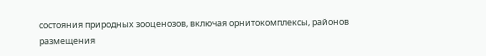состояния природных зооценозов, включая орнитокомплексы, районов размещения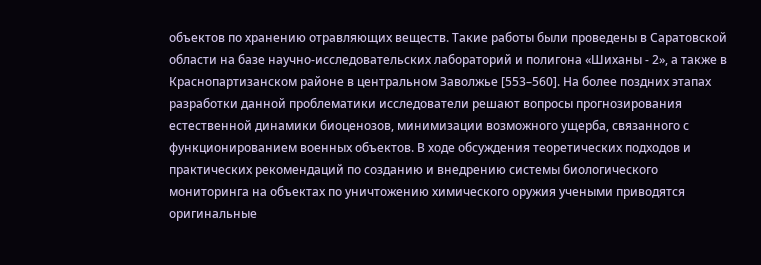объектов по хранению отравляющих веществ. Такие работы были проведены в Саратовской области на базе научно-исследовательских лабораторий и полигона «Шиханы - 2», а также в Краснопартизанском районе в центральном Заволжье [553–560]. На более поздних этапах разработки данной проблематики исследователи решают вопросы прогнозирования естественной динамики биоценозов, минимизации возможного ущерба, связанного с функционированием военных объектов. В ходе обсуждения теоретических подходов и практических рекомендаций по созданию и внедрению системы биологического мониторинга на объектах по уничтожению химического оружия учеными приводятся оригинальные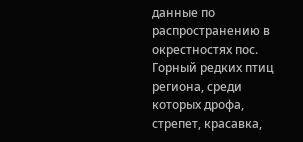данные по распространению в окрестностях пос. Горный редких птиц региона, среди которых дрофа, стрепет, красавка,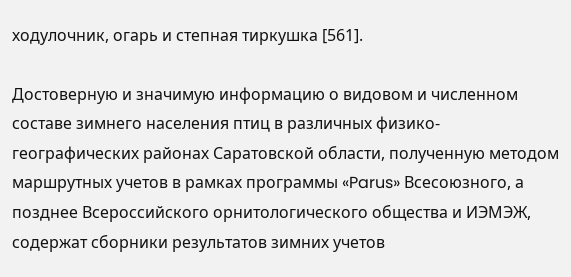ходулочник, огарь и степная тиркушка [561].

Достоверную и значимую информацию о видовом и численном составе зимнего населения птиц в различных физико-географических районах Саратовской области, полученную методом маршрутных учетов в рамках программы «Parus» Всесоюзного, а позднее Всероссийского орнитологического общества и ИЭМЭЖ, содержат сборники результатов зимних учетов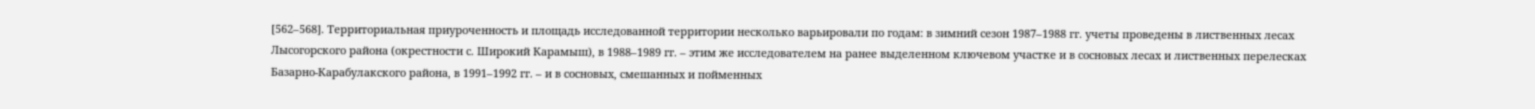[562–568]. Территориальная приуроченность и площадь исследованной территории несколько варьировали по годам: в зимний сезон 1987–1988 гг. учеты проведены в лиственных лесах Лысогорского района (окрестности с. Широкий Карамыш), в 1988–1989 гг. – этим же исследователем на ранее выделенном ключевом участке и в сосновых лесах и лиственных перелесках Базарно-Карабулакского района, в 1991–1992 гг. – и в сосновых, смешанных и пойменных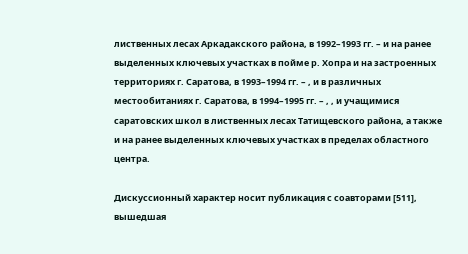лиственных лесах Аркадакского района, в 1992–1993 гг. – и на ранее выделенных ключевых участках в пойме р. Хопра и на застроенных территориях г. Саратова, в 1993–1994 гг. – , и в различных местообитаниях г. Саратова, в 1994–1995 гг. – , , и учащимися саратовских школ в лиственных лесах Татищевского района, а также и на ранее выделенных ключевых участках в пределах областного центра.

Дискуссионный характер носит публикация с соавторами [511], вышедшая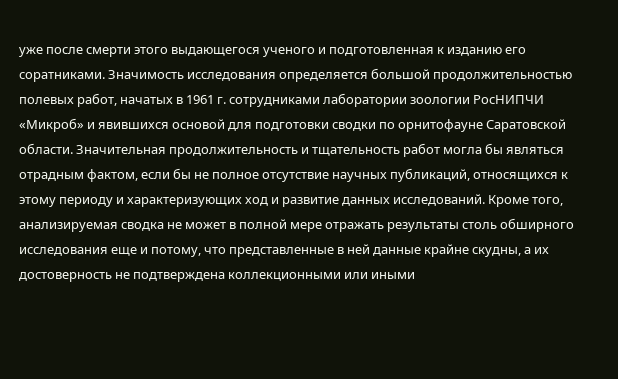уже после смерти этого выдающегося ученого и подготовленная к изданию его соратниками. Значимость исследования определяется большой продолжительностью полевых работ, начатых в 1961 г. сотрудниками лаборатории зоологии РосНИПЧИ «Микроб» и явившихся основой для подготовки сводки по орнитофауне Саратовской области. Значительная продолжительность и тщательность работ могла бы являться отрадным фактом, если бы не полное отсутствие научных публикаций, относящихся к этому периоду и характеризующих ход и развитие данных исследований. Кроме того, анализируемая сводка не может в полной мере отражать результаты столь обширного исследования еще и потому, что представленные в ней данные крайне скудны, а их достоверность не подтверждена коллекционными или иными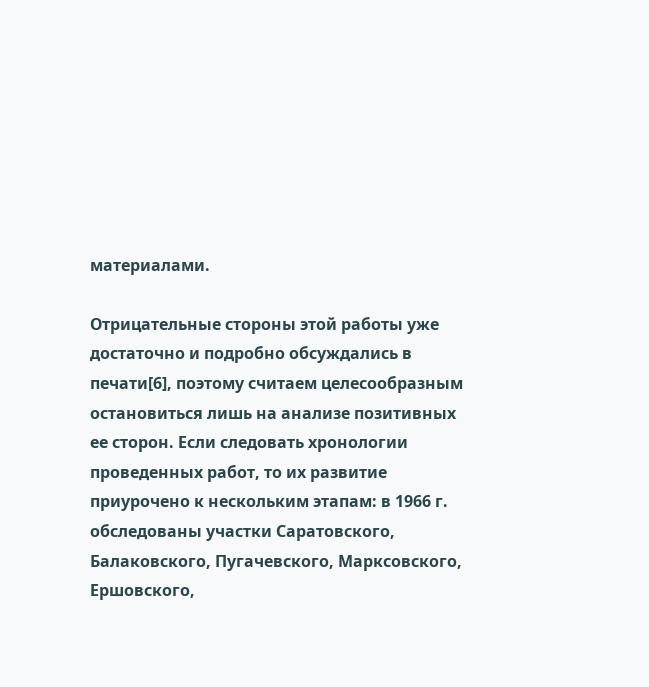материалами.

Отрицательные стороны этой работы уже достаточно и подробно обсуждались в печати[6], поэтому считаем целесообразным остановиться лишь на анализе позитивных ее сторон. Если следовать хронологии проведенных работ, то их развитие приурочено к нескольким этапам: в 1966 г. обследованы участки Саратовского, Балаковского, Пугачевского, Марксовского, Ершовского,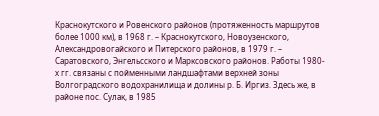Краснокутского и Ровенского районов (протяженность маршрутов более 1000 км), в 1968 г. – Краснокутского, Новоузенского, Александровогайского и Питерского районов, в 1979 г. – Саратовского, Энгельсского и Марксовского районов. Работы 1980-х гг. связаны с пойменными ландшафтами верхней зоны Волгоградского водохранилища и долины р. Б. Иргиз. Здесь же, в районе пос. Сулак, в 1985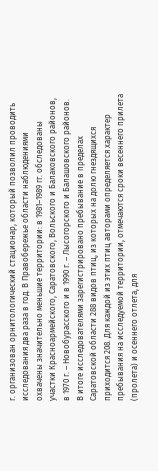г. организован орнитологический стационар, который позволил проводить исследования два раза в год. В Правобережье области наблюдениями охвачены значительно меньшие территории: в 1981–1989 гг. обследованы участки Красноармейского, Саратовского, Вольского и Балаковского районов, в 1970 г. – Новобурасского и в 1990 г. – Лысогорского и Балашовского районов. В итоге исследователями зарегистрировано пребывание в пределах Саратовской области 288 видов птиц, из которых на долю гнездящихся приходится 208. Для каждой из этих птиц авторами определяется характер пребывания на исследуемой территории, отмечаются сроки весеннего прилета (пролета) и осеннего отлета, для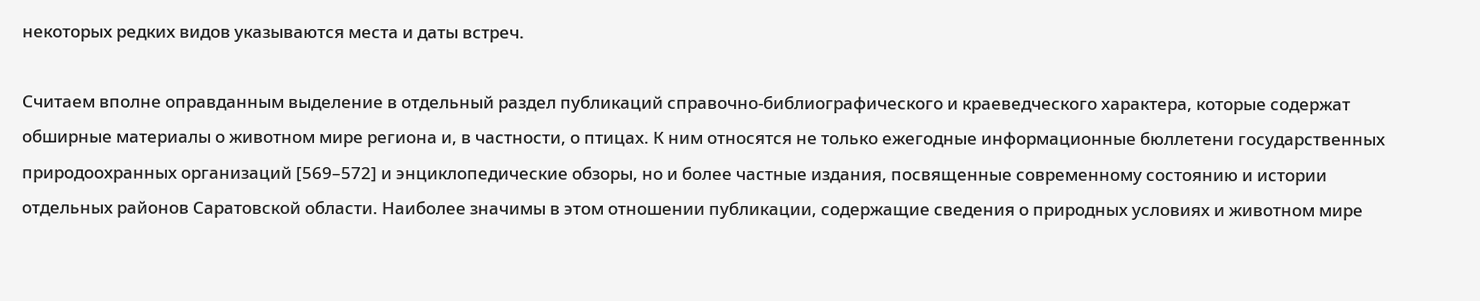некоторых редких видов указываются места и даты встреч.

Считаем вполне оправданным выделение в отдельный раздел публикаций справочно-библиографического и краеведческого характера, которые содержат обширные материалы о животном мире региона и, в частности, о птицах. К ним относятся не только ежегодные информационные бюллетени государственных природоохранных организаций [569–572] и энциклопедические обзоры, но и более частные издания, посвященные современному состоянию и истории отдельных районов Саратовской области. Наиболее значимы в этом отношении публикации, содержащие сведения о природных условиях и животном мире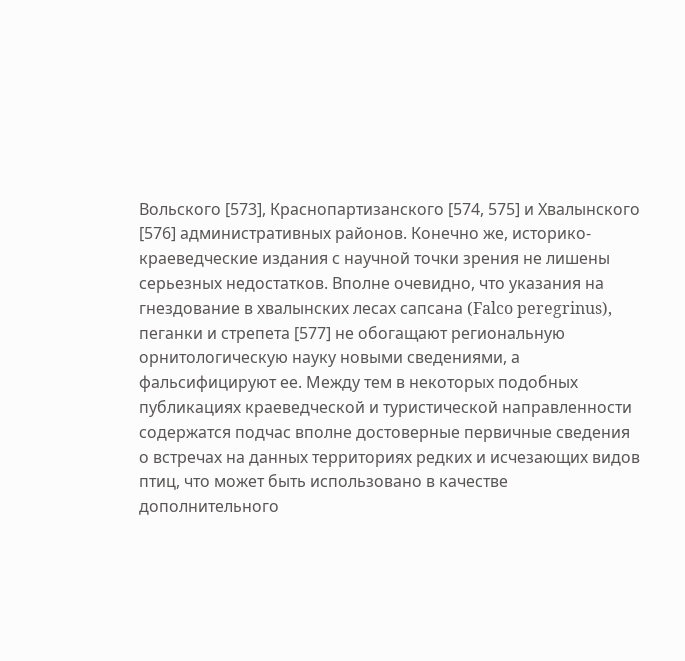Вольского [573], Краснопартизанского [574, 575] и Хвалынского [576] административных районов. Конечно же, историко-краеведческие издания с научной точки зрения не лишены серьезных недостатков. Вполне очевидно, что указания на гнездование в хвалынских лесах сапсана (Falco peregrinus), пеганки и стрепета [577] не обогащают региональную орнитологическую науку новыми сведениями, а фальсифицируют ее. Между тем в некоторых подобных публикациях краеведческой и туристической направленности содержатся подчас вполне достоверные первичные сведения о встречах на данных территориях редких и исчезающих видов птиц, что может быть использовано в качестве дополнительного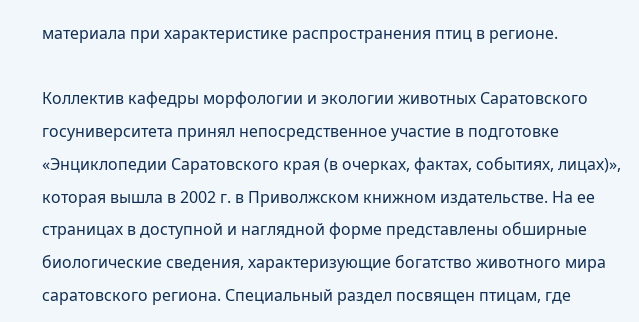материала при характеристике распространения птиц в регионе.

Коллектив кафедры морфологии и экологии животных Саратовского госуниверситета принял непосредственное участие в подготовке «Энциклопедии Саратовского края (в очерках, фактах, событиях, лицах)», которая вышла в 2002 г. в Приволжском книжном издательстве. На ее страницах в доступной и наглядной форме представлены обширные биологические сведения, характеризующие богатство животного мира саратовского региона. Специальный раздел посвящен птицам, где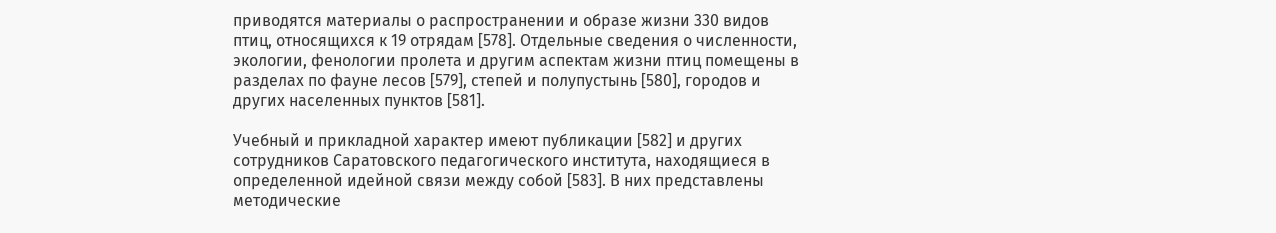приводятся материалы о распространении и образе жизни 330 видов птиц, относящихся к 19 отрядам [578]. Отдельные сведения о численности, экологии, фенологии пролета и другим аспектам жизни птиц помещены в разделах по фауне лесов [579], степей и полупустынь [580], городов и других населенных пунктов [581].

Учебный и прикладной характер имеют публикации [582] и других сотрудников Саратовского педагогического института, находящиеся в определенной идейной связи между собой [583]. В них представлены методические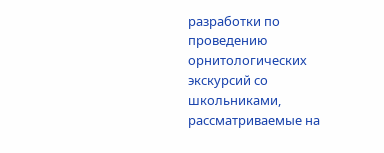разработки по проведению орнитологических экскурсий со школьниками, рассматриваемые на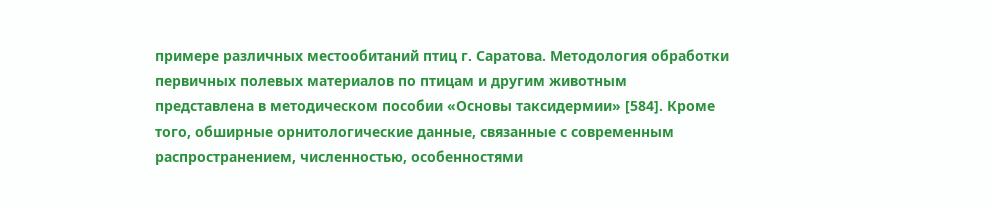примере различных местообитаний птиц г. Саратова. Методология обработки первичных полевых материалов по птицам и другим животным представлена в методическом пособии «Основы таксидермии» [584]. Кроме того, обширные орнитологические данные, связанные с современным распространением, численностью, особенностями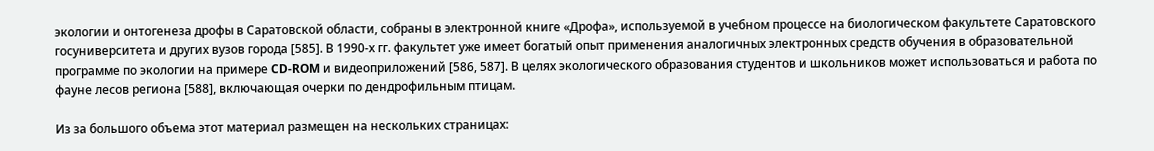экологии и онтогенеза дрофы в Саратовской области, собраны в электронной книге «Дрофа», используемой в учебном процессе на биологическом факультете Саратовского госуниверситета и других вузов города [585]. В 1990-х гг. факультет уже имеет богатый опыт применения аналогичных электронных средств обучения в образовательной программе по экологии на примере CD-ROM и видеоприложений [586, 587]. В целях экологического образования студентов и школьников может использоваться и работа по фауне лесов региона [588], включающая очерки по дендрофильным птицам.

Из за большого объема этот материал размещен на нескольких страницах: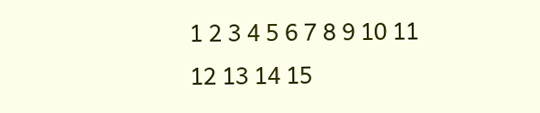1 2 3 4 5 6 7 8 9 10 11 12 13 14 15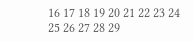16 17 18 19 20 21 22 23 24 25 26 27 28 29